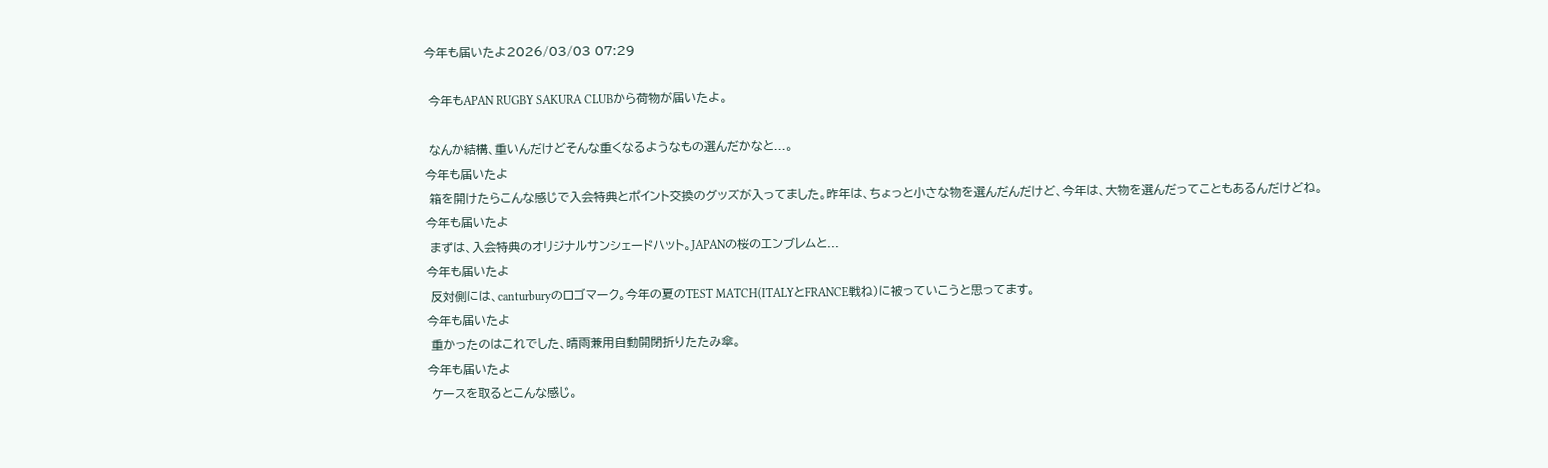今年も届いたよ2026/03/03 07:29

 今年もAPAN RUGBY SAKURA CLUBから荷物が届いたよ。

 なんか結構、重いんだけどそんな重くなるようなもの選んだかなと...。
今年も届いたよ
 箱を開けたらこんな感じで入会特典とポイント交換のグッズが入ってました。昨年は、ちょっと小さな物を選んだんだけど、今年は、大物を選んだってこともあるんだけどね。
今年も届いたよ
 まずは、入会特典のオリジナルサンシェードハット。JAPANの桜のエンブレムと...
今年も届いたよ
 反対側には、canturburyのロゴマーク。今年の夏のTEST MATCH(ITALYとFRANCE戦ね)に被っていこうと思ってます。
今年も届いたよ
 重かったのはこれでした、晴雨兼用自動開閉折りたたみ傘。
今年も届いたよ
 ケースを取るとこんな感じ。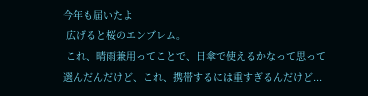今年も届いたよ
 広げると桜のエンブレム。
 これ、晴雨兼用ってことで、日傘で使えるかなって思って選んだんだけど、これ、携帯するには重すぎるんだけど...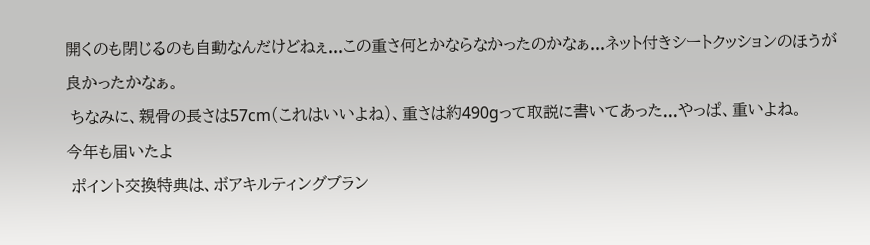開くのも閉じるのも自動なんだけどねぇ...この重さ何とかならなかったのかなぁ...ネット付きシートクッションのほうが良かったかなぁ。
 ちなみに、親骨の長さは57cm(これはいいよね)、重さは約490gって取説に書いてあった...やっぱ、重いよね。
今年も届いたよ
 ポイント交換特典は、ボアキルティングブラン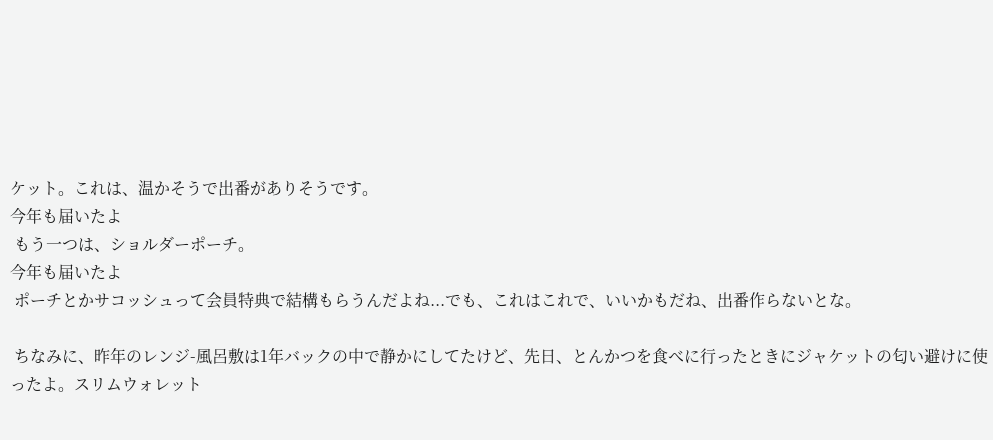ケット。これは、温かそうで出番がありそうです。
今年も届いたよ
 もう一つは、ショルダーポーチ。
今年も届いたよ
 ポーチとかサコッシュって会員特典で結構もらうんだよね...でも、これはこれで、いいかもだね、出番作らないとな。

 ちなみに、昨年のレンジ-風呂敷は1年バックの中で静かにしてたけど、先日、とんかつを食べに行ったときにジャケットの匂い避けに使ったよ。スリムウォレット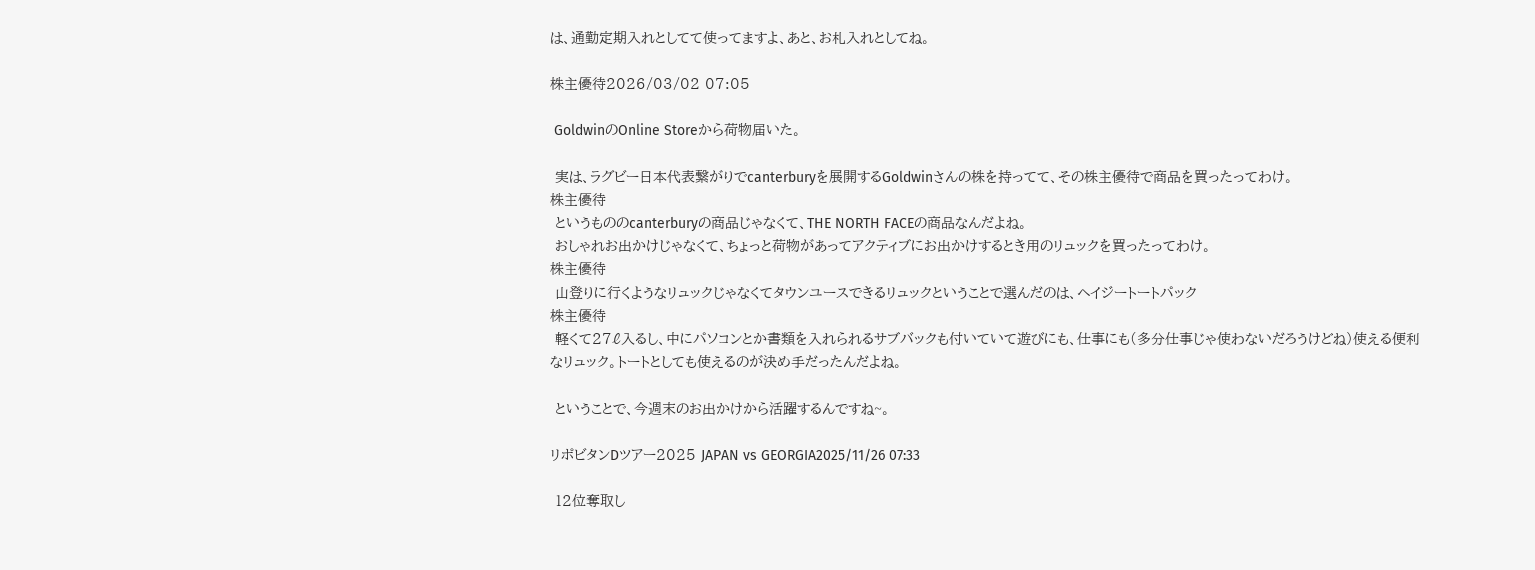は、通勤定期入れとしてて使ってますよ、あと、お札入れとしてね。

株主優待2026/03/02 07:05

 GoldwinのOnline Storeから荷物届いた。

 実は、ラグビー日本代表繋がりでcanterburyを展開するGoldwinさんの株を持ってて、その株主優待で商品を買ったってわけ。
株主優待
 というもののcanterburyの商品じゃなくて、THE NORTH FACEの商品なんだよね。
 おしゃれお出かけじゃなくて、ちょっと荷物があってアクティブにお出かけするとき用のリュックを買ったってわけ。
株主優待
 山登りに行くようなリュックじゃなくてタウンユースできるリュックということで選んだのは、ヘイジートートパック
株主優待
 軽くて27ℓ入るし、中にパソコンとか書類を入れられるサブバックも付いていて遊びにも、仕事にも(多分仕事じゃ使わないだろうけどね)使える便利なリュック。トートとしても使えるのが決め手だったんだよね。

 ということで、今週末のお出かけから活躍するんですね~。

リポビタンDツアー2025 JAPAN vs GEORGIA2025/11/26 07:33

 12位奪取し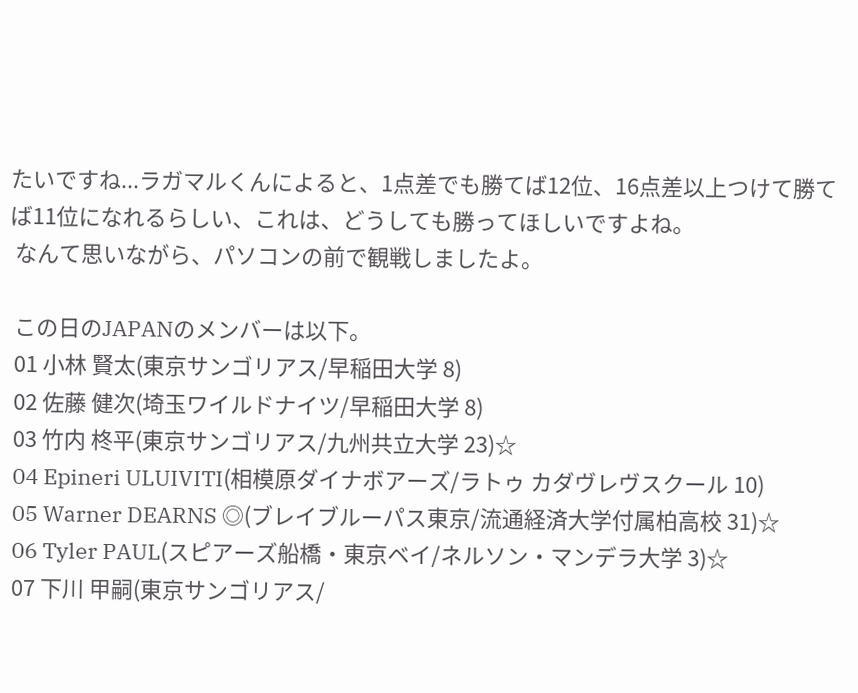たいですね...ラガマルくんによると、1点差でも勝てば12位、16点差以上つけて勝てば11位になれるらしい、これは、どうしても勝ってほしいですよね。
 なんて思いながら、パソコンの前で観戦しましたよ。

 この日のJAPANのメンバーは以下。
 01 小林 賢太(東京サンゴリアス/早稲田大学 8)
 02 佐藤 健次(埼玉ワイルドナイツ/早稲田大学 8)
 03 竹内 柊平(東京サンゴリアス/九州共立大学 23)☆
 04 Epineri ULUIVITI(相模原ダイナボアーズ/ラトゥ カダヴレヴスクール 10)
 05 Warner DEARNS ◎(ブレイブルーパス東京/流通経済大学付属柏高校 31)☆
 06 Tyler PAUL(スピアーズ船橋・東京ベイ/ネルソン・マンデラ大学 3)☆
 07 下川 甲嗣(東京サンゴリアス/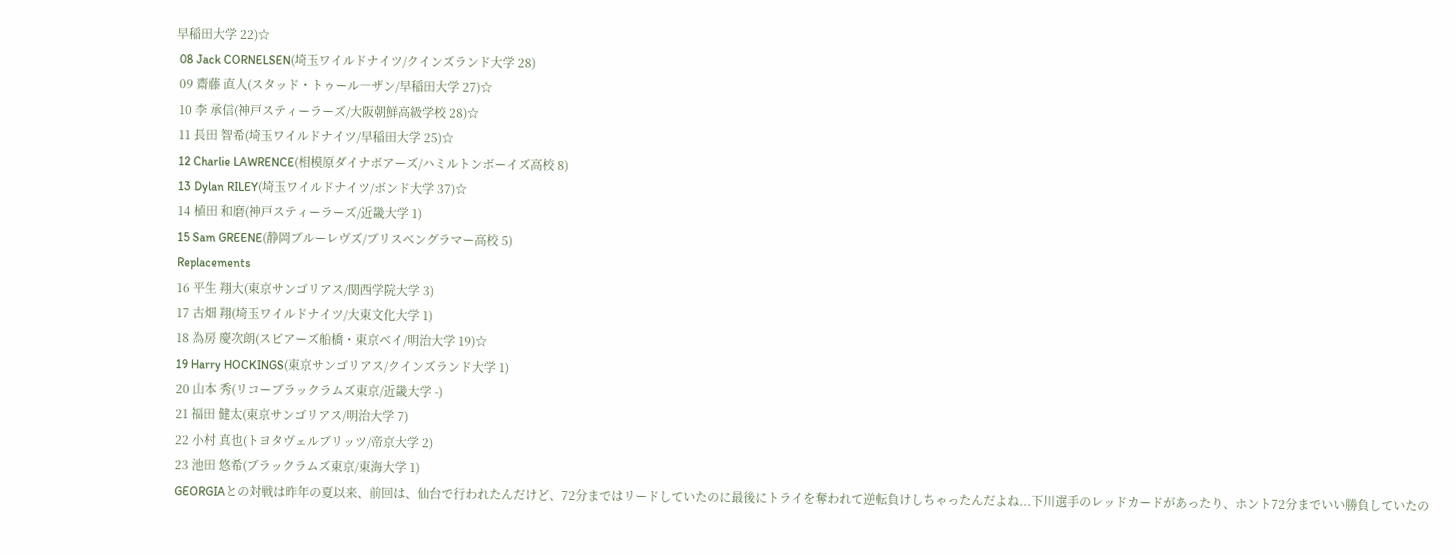早稲田大学 22)☆
 08 Jack CORNELSEN(埼玉ワイルドナイツ/クインズランド大学 28)
 09 齋藤 直人(スタッド・トゥール―ザン/早稲田大学 27)☆
 10 李 承信(神戸スティーラーズ/大阪朝鮮高級学校 28)☆
 11 長田 智希(埼玉ワイルドナイツ/早稲田大学 25)☆
 12 Charlie LAWRENCE(相模原ダイナボアーズ/ハミルトンボーイズ高校 8)
 13 Dylan RILEY(埼玉ワイルドナイツ/ボンド大学 37)☆
 14 植田 和磨(神戸スティーラーズ/近畿大学 1)
 15 Sam GREENE(静岡ブルーレヴズ/ブリスベングラマー高校 5)
 Replacements
 16 平生 翔大(東京サンゴリアス/関西学院大学 3)
 17 古畑 翔(埼玉ワイルドナイツ/大東文化大学 1)
 18 為房 慶次朗(スピアーズ船橋・東京ベイ/明治大学 19)☆
 19 Harry HOCKINGS(東京サンゴリアス/クインズランド大学 1)
 20 山本 秀(リコーブラックラムズ東京/近畿大学 -)
 21 福田 健太(東京サンゴリアス/明治大学 7)
 22 小村 真也(トヨタヴェルブリッツ/帝京大学 2)
 23 池田 悠希(ブラックラムズ東京/東海大学 1)
 GEORGIAとの対戦は昨年の夏以来、前回は、仙台で行われたんだけど、72分まではリードしていたのに最後にトライを奪われて逆転負けしちゃったんだよね...下川選手のレッドカードがあったり、ホント72分までいい勝負していたの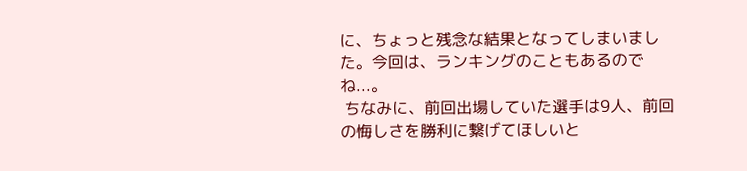に、ちょっと残念な結果となってしまいました。今回は、ランキングのこともあるのでね...。
 ちなみに、前回出場していた選手は9人、前回の悔しさを勝利に繋げてほしいと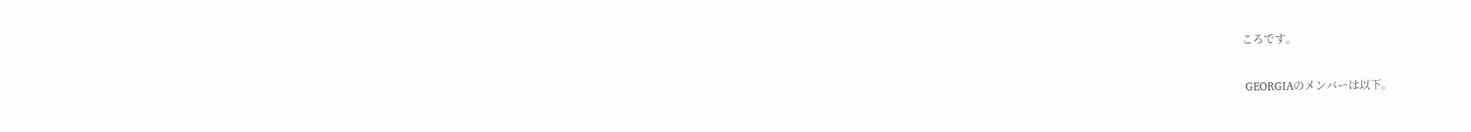ころです。

 GEORGIAのメンバーは以下。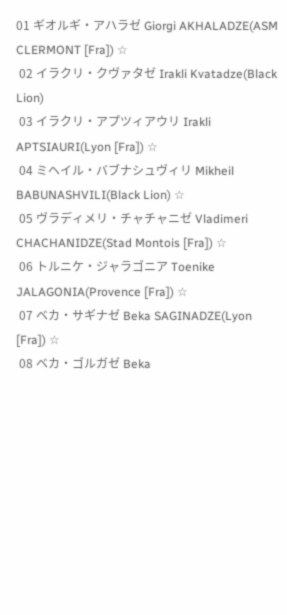01 ギオルギ・アハラゼ Giorgi AKHALADZE(ASM CLERMONT [Fra]) ☆
 02 イラクリ・クヴァタゼ Irakli Kvatadze(Black Lion)
 03 イラクリ・アプツィアウリ Irakli APTSIAURI(Lyon [Fra]) ☆
 04 ミヘイル・バブナシュヴィリ Mikheil BABUNASHVILI(Black Lion) ☆
 05 ヴラディメリ・チャチャニゼ Vladimeri CHACHANIDZE(Stad Montois [Fra]) ☆
 06 トルニケ・ジャラゴニア Toenike JALAGONIA(Provence [Fra]) ☆
 07 ベカ・サギナゼ Beka SAGINADZE(Lyon [Fra]) ☆
 08 ベカ・ゴルガゼ Beka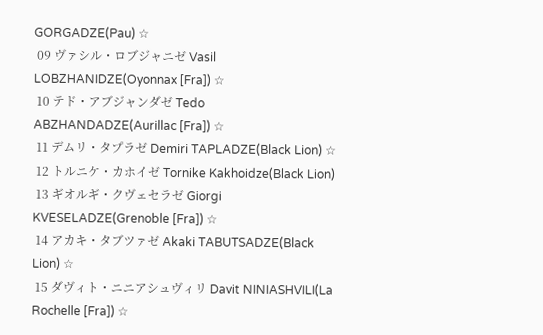GORGADZE(Pau) ☆
 09 ヴァシル・ロブジャニゼ Vasil LOBZHANIDZE(Oyonnax [Fra]) ☆
 10 テド・アブジャンダゼ Tedo ABZHANDADZE(Aurillac [Fra]) ☆
 11 デムリ・タプラゼ Demiri TAPLADZE(Black Lion) ☆
 12 トルニケ・カホイゼ Tornike Kakhoidze(Black Lion)
 13 ギオルギ・クヴェセラゼ Giorgi KVESELADZE(Grenoble [Fra]) ☆
 14 アカキ・タブツァゼ Akaki TABUTSADZE(Black Lion) ☆
 15 ダヴィト・ニニアシュヴィリ Davit NINIASHVILI(La Rochelle [Fra]) ☆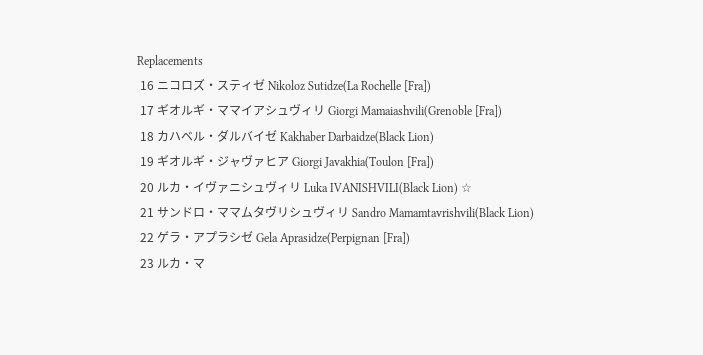Replacements
 16 ニコロズ・スティゼ Nikoloz Sutidze(La Rochelle [Fra])
 17 ギオルギ・ママイアシュヴィリ Giorgi Mamaiashvili(Grenoble [Fra])
 18 カハベル・ダルバイゼ Kakhaber Darbaidze(Black Lion)
 19 ギオルギ・ジャヴァヒア Giorgi Javakhia(Toulon [Fra])
 20 ルカ・イヴァニシュヴィリ Luka IVANISHVILI(Black Lion) ☆
 21 サンドロ・ママムタヴリシュヴィリ Sandro Mamamtavrishvili(Black Lion)
 22 ゲラ・アプラシゼ Gela Aprasidze(Perpignan [Fra])
 23 ルカ・マ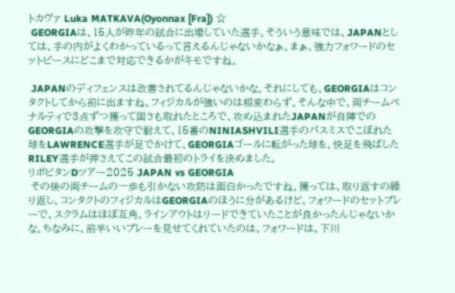トカヴァ Luka MATKAVA(Oyonnax [Fra]) ☆
 GEORGIAは、15人が昨年の試合に出場していた選手。そういう意味では、JAPANとしては、手の内がよくわかっているって言えるんじゃないかなぁ。まぁ、強力フォワードのセットピースにどこまで対応できるかがキモですね。

 JAPANのディフェンスは改善されてるんじゃないかな。それにしても、GEORGIAはコンタクトしてから前に出ますね、フィジカルが強いのは相変わらず。そんな中で、両チームペナルティで3点ずつ獲って固さも取れたところで、攻め込まれたJAPANが自陣でのGEORGIAの攻撃を攻守で耐えて、15番のNINIASHVILI選手のパスミスでこぼれた球をLAWRENCE選手が足でかけて、GEORGIAゴールに転がった球を、快足を飛ばしたRILEY選手が押さえてこの試合最初のトライを決めました。
リポビタンDツアー2025 JAPAN vs GEORGIA
 その後の両チームの一歩も引かない攻防は面白かったですね。獲っては、取り返すの繰り返し、コンタクトのフィジカルはGEORGIAのほうに分があるけど、フォワードのセットプレーで、スクラムはほぼ互角、ラインアウトはリードできていたことが良かったんじゃないかな。ちなみに、前半いいプレーを見せてくれていたのは、フォワードは、下川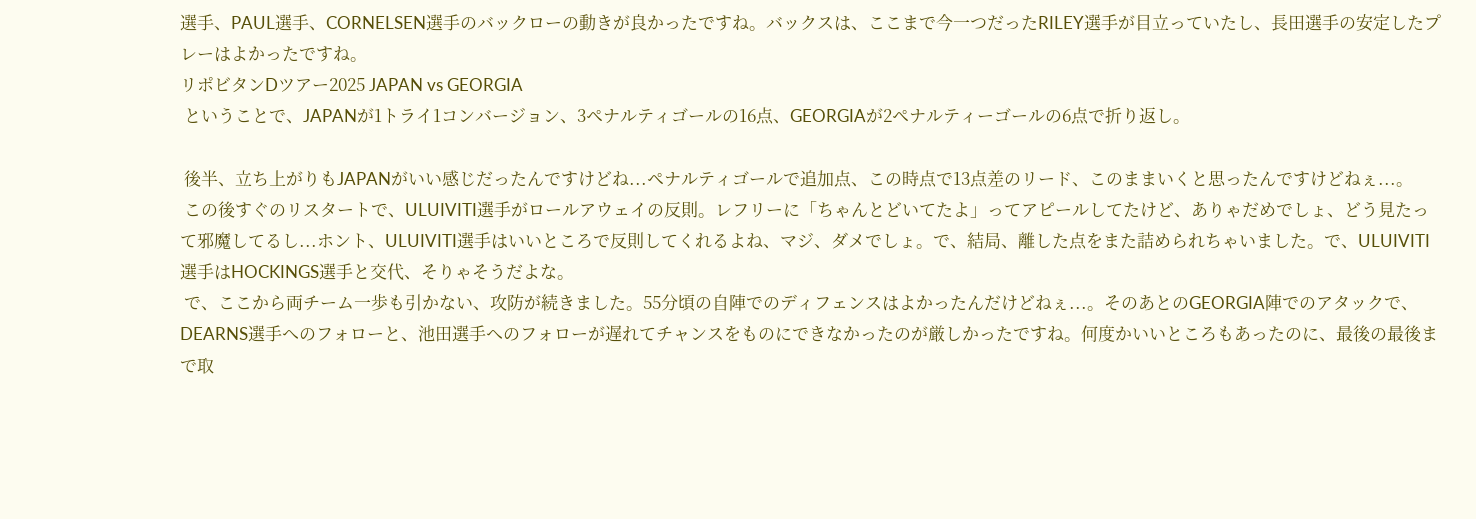選手、PAUL選手、CORNELSEN選手のバックローの動きが良かったですね。バックスは、ここまで今一つだったRILEY選手が目立っていたし、長田選手の安定したプレーはよかったですね。
リポビタンDツアー2025 JAPAN vs GEORGIA
 ということで、JAPANが1トライ1コンバージョン、3ペナルティゴールの16点、GEORGIAが2ペナルティーゴールの6点で折り返し。

 後半、立ち上がりもJAPANがいい感じだったんですけどね...ペナルティゴールで追加点、この時点で13点差のリード、このままいくと思ったんですけどねぇ...。
 この後すぐのリスタートで、ULUIVITI選手がロールアウェイの反則。レフリーに「ちゃんとどいてたよ」ってアピールしてたけど、ありゃだめでしょ、どう見たって邪魔してるし...ホント、ULUIVITI選手はいいところで反則してくれるよね、マジ、ダメでしょ。で、結局、離した点をまた詰められちゃいました。で、ULUIVITI選手はHOCKINGS選手と交代、そりゃそうだよな。
 で、ここから両チーム一歩も引かない、攻防が続きました。55分頃の自陣でのディフェンスはよかったんだけどねぇ...。そのあとのGEORGIA陣でのアタックで、DEARNS選手へのフォローと、池田選手へのフォローが遅れてチャンスをものにできなかったのが厳しかったですね。何度かいいところもあったのに、最後の最後まで取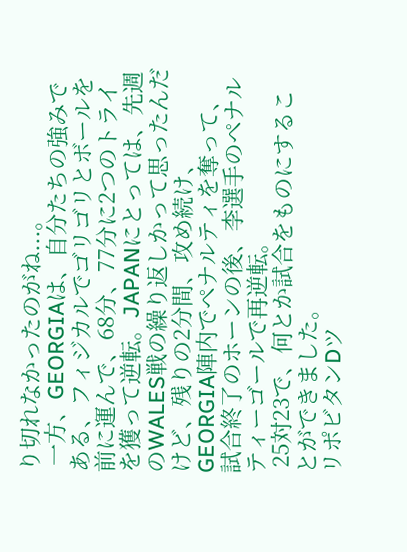り切れなかったのがね...。
 一方、GEORGIAは、自分たちの強みである、フィジカルでゴリゴリとボールを前に運んで、68分、77分に2つのトライを獲って逆転。JAPANにとっては、先週のWALES戦の繰り返しかって思ったんだけど、残りの2分間、攻め続け、GEORGIA陣内でペナルティを奪って、試合終了のホーンの後、李選手のペナルティーゴールで再逆転。
 25対23で、何とか試合をものにすることができました。
リポビタンDツ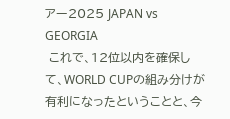アー2025 JAPAN vs GEORGIA
 これで、12位以内を確保して、WORLD CUPの組み分けが有利になったということと、今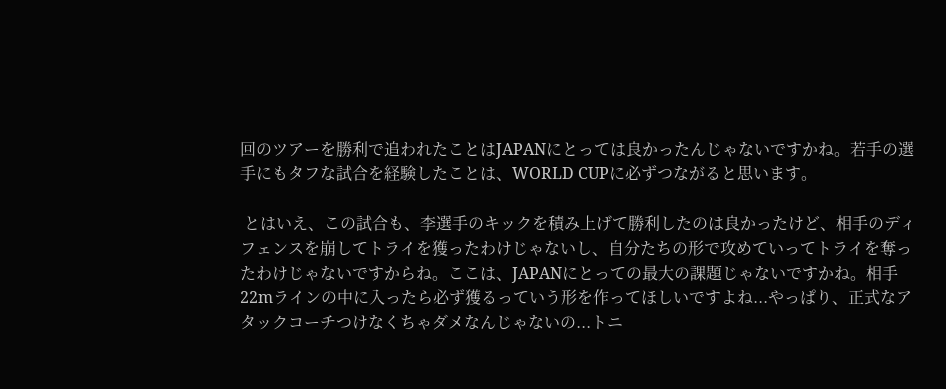回のツアーを勝利で追われたことはJAPANにとっては良かったんじゃないですかね。若手の選手にもタフな試合を経験したことは、WORLD CUPに必ずつながると思います。

 とはいえ、この試合も、李選手のキックを積み上げて勝利したのは良かったけど、相手のディフェンスを崩してトライを獲ったわけじゃないし、自分たちの形で攻めていってトライを奪ったわけじゃないですからね。ここは、JAPANにとっての最大の課題じゃないですかね。相手22mラインの中に入ったら必ず獲るっていう形を作ってほしいですよね...やっぱり、正式なアタックコーチつけなくちゃダメなんじゃないの...トニ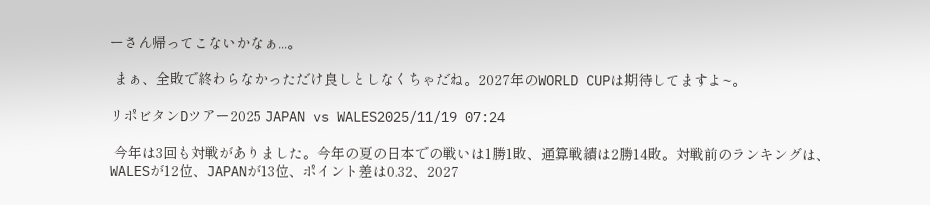ーさん帰ってこないかなぁ...。

 まぁ、全敗で終わらなかっただけ良しとしなくちゃだね。2027年のWORLD CUPは期待してますよ~。

リポビタンDツアー2025 JAPAN vs WALES2025/11/19 07:24

 今年は3回も対戦がありました。今年の夏の日本での戦いは1勝1敗、通算戦績は2勝14敗。対戦前のランキングは、WALESが12位、JAPANが13位、ポイント差は0.32、2027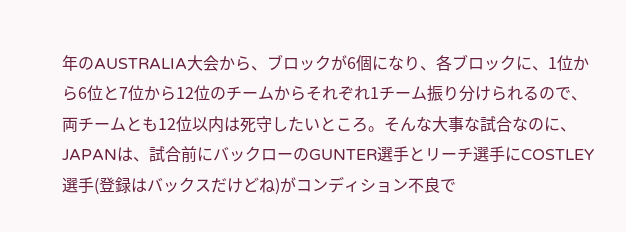年のAUSTRALIA大会から、ブロックが6個になり、各ブロックに、1位から6位と7位から12位のチームからそれぞれ1チーム振り分けられるので、両チームとも12位以内は死守したいところ。そんな大事な試合なのに、JAPANは、試合前にバックローのGUNTER選手とリーチ選手にCOSTLEY選手(登録はバックスだけどね)がコンディション不良で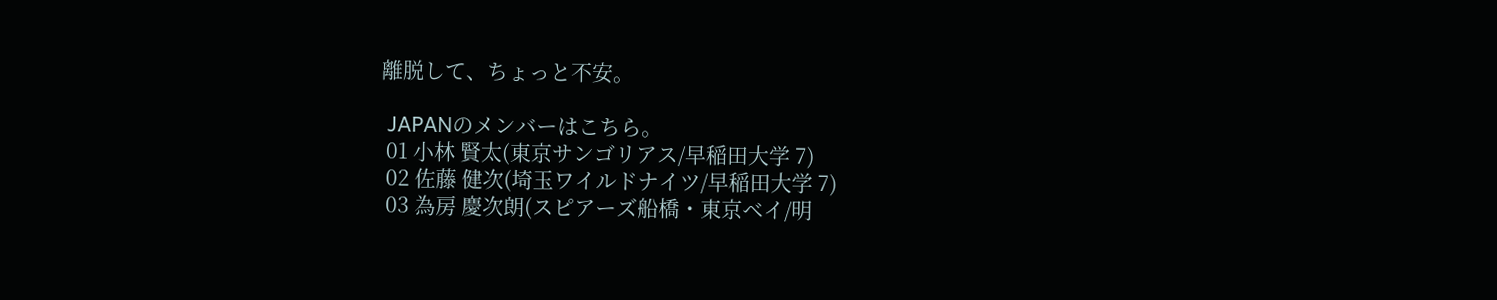離脱して、ちょっと不安。

 JAPANのメンバーはこちら。
 01 小林 賢太(東京サンゴリアス/早稲田大学 7)
 02 佐藤 健次(埼玉ワイルドナイツ/早稲田大学 7)
 03 為房 慶次朗(スピアーズ船橋・東京ベイ/明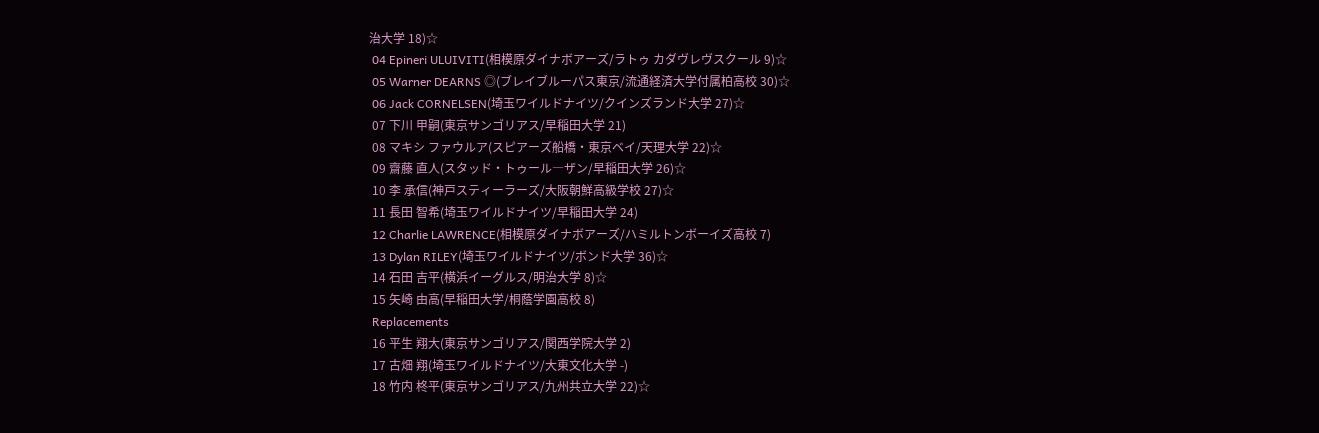治大学 18)☆
 04 Epineri ULUIVITI(相模原ダイナボアーズ/ラトゥ カダヴレヴスクール 9)☆
 05 Warner DEARNS ◎(ブレイブルーパス東京/流通経済大学付属柏高校 30)☆
 06 Jack CORNELSEN(埼玉ワイルドナイツ/クインズランド大学 27)☆
 07 下川 甲嗣(東京サンゴリアス/早稲田大学 21)
 08 マキシ ファウルア(スピアーズ船橋・東京ベイ/天理大学 22)☆
 09 齋藤 直人(スタッド・トゥール―ザン/早稲田大学 26)☆
 10 李 承信(神戸スティーラーズ/大阪朝鮮高級学校 27)☆
 11 長田 智希(埼玉ワイルドナイツ/早稲田大学 24)
 12 Charlie LAWRENCE(相模原ダイナボアーズ/ハミルトンボーイズ高校 7)
 13 Dylan RILEY(埼玉ワイルドナイツ/ボンド大学 36)☆
 14 石田 吉平(横浜イーグルス/明治大学 8)☆
 15 矢崎 由高(早稲田大学/桐蔭学園高校 8)
 Replacements
 16 平生 翔大(東京サンゴリアス/関西学院大学 2)
 17 古畑 翔(埼玉ワイルドナイツ/大東文化大学 -)
 18 竹内 柊平(東京サンゴリアス/九州共立大学 22)☆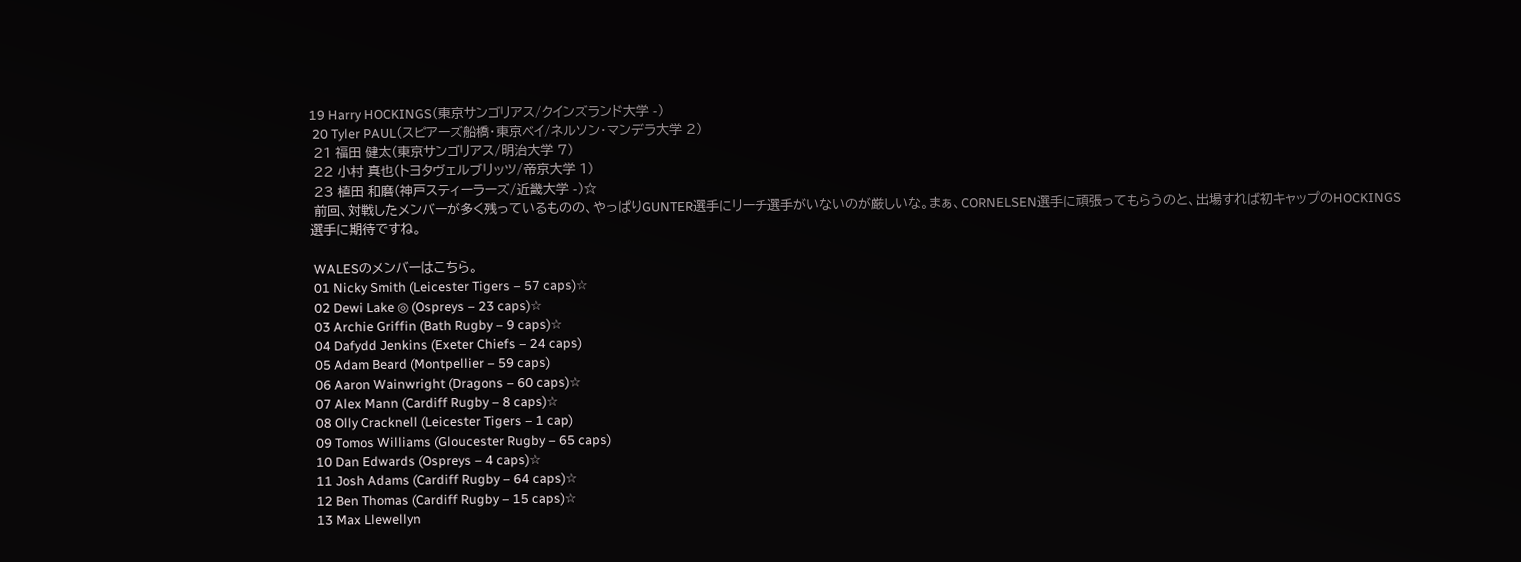19 Harry HOCKINGS(東京サンゴリアス/クインズランド大学 -)
 20 Tyler PAUL(スピアーズ船橋・東京ベイ/ネルソン・マンデラ大学 2)
 21 福田 健太(東京サンゴリアス/明治大学 7)
 22 小村 真也(トヨタヴェルブリッツ/帝京大学 1)
 23 植田 和磨(神戸スティーラーズ/近畿大学 -)☆
 前回、対戦したメンバーが多く残っているものの、やっぱりGUNTER選手にリーチ選手がいないのが厳しいな。まぁ、CORNELSEN選手に頑張ってもらうのと、出場すれば初キャップのHOCKINGS選手に期待ですね。

 WALESのメンバーはこちら。
 01 Nicky Smith (Leicester Tigers – 57 caps)☆
 02 Dewi Lake ◎ (Ospreys – 23 caps)☆
 03 Archie Griffin (Bath Rugby – 9 caps)☆
 04 Dafydd Jenkins (Exeter Chiefs – 24 caps)
 05 Adam Beard (Montpellier – 59 caps)
 06 Aaron Wainwright (Dragons – 60 caps)☆
 07 Alex Mann (Cardiff Rugby – 8 caps)☆
 08 Olly Cracknell (Leicester Tigers – 1 cap)
 09 Tomos Williams (Gloucester Rugby – 65 caps)
 10 Dan Edwards (Ospreys – 4 caps)☆
 11 Josh Adams (Cardiff Rugby – 64 caps)☆
 12 Ben Thomas (Cardiff Rugby – 15 caps)☆
 13 Max Llewellyn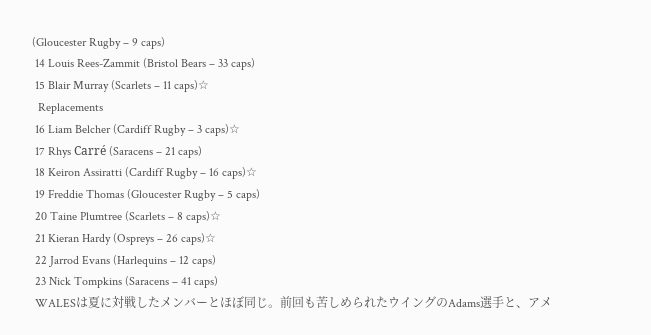(Gloucester Rugby – 9 caps)
 14 Louis Rees-Zammit (Bristol Bears – 33 caps)
 15 Blair Murray (Scarlets – 11 caps)☆
  Replacements
 16 Liam Belcher (Cardiff Rugby – 3 caps)☆
 17 Rhys Carré (Saracens – 21 caps)
 18 Keiron Assiratti (Cardiff Rugby – 16 caps)☆
 19 Freddie Thomas (Gloucester Rugby – 5 caps)
 20 Taine Plumtree (Scarlets – 8 caps)☆
 21 Kieran Hardy (Ospreys – 26 caps)☆
 22 Jarrod Evans (Harlequins – 12 caps)
 23 Nick Tompkins (Saracens – 41 caps)
 WALESは夏に対戦したメンバーとほぼ同じ。前回も苦しめられたウイングのAdams選手と、アメ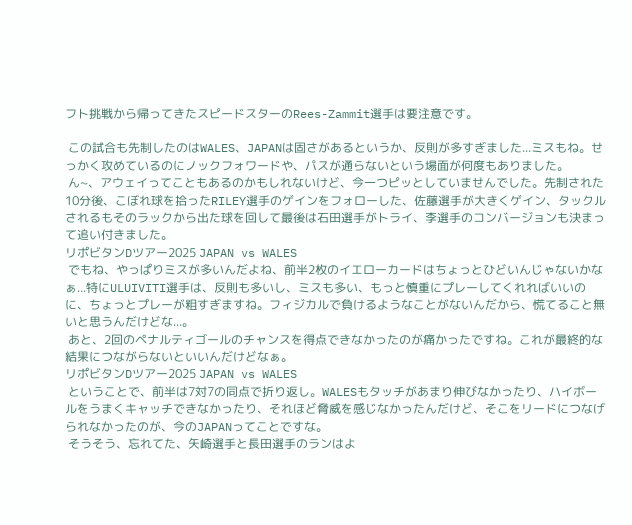フト挑戦から帰ってきたスピードスターのRees-Zammit選手は要注意です。

 この試合も先制したのはWALES、JAPANは固さがあるというか、反則が多すぎました...ミスもね。せっかく攻めているのにノックフォワードや、パスが通らないという場面が何度もありました。
 ん~、アウェイってこともあるのかもしれないけど、今一つピッとしていませんでした。先制された10分後、こぼれ球を拾ったRILEY選手のゲインをフォローした、佐藤選手が大きくゲイン、タックルされるもそのラックから出た球を回して最後は石田選手がトライ、李選手のコンバージョンも決まって追い付きました。
リポビタンDツアー2025 JAPAN vs WALES
 でもね、やっぱりミスが多いんだよね、前半2枚のイエローカードはちょっとひどいんじゃないかなぁ...特にULUIVITI選手は、反則も多いし、ミスも多い、もっと慎重にプレーしてくれればいいのに、ちょっとプレーが粗すぎますね。フィジカルで負けるようなことがないんだから、慌てること無いと思うんだけどな...。
 あと、2回のペナルティゴールのチャンスを得点できなかったのが痛かったですね。これが最終的な結果につながらないといいんだけどなぁ。
リポビタンDツアー2025 JAPAN vs WALES
 ということで、前半は7対7の同点で折り返し。WALESもタッチがあまり伸びなかったり、ハイボールをうまくキャッチできなかったり、それほど脅威を感じなかったんだけど、そこをリードにつなげられなかったのが、今のJAPANってことですな。
 そうそう、忘れてた、矢崎選手と長田選手のランはよ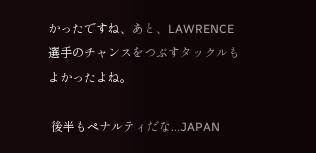かったですね、あと、LAWRENCE選手のチャンスをつぶすタックルもよかったよね。

 後半もペナルティだな...JAPAN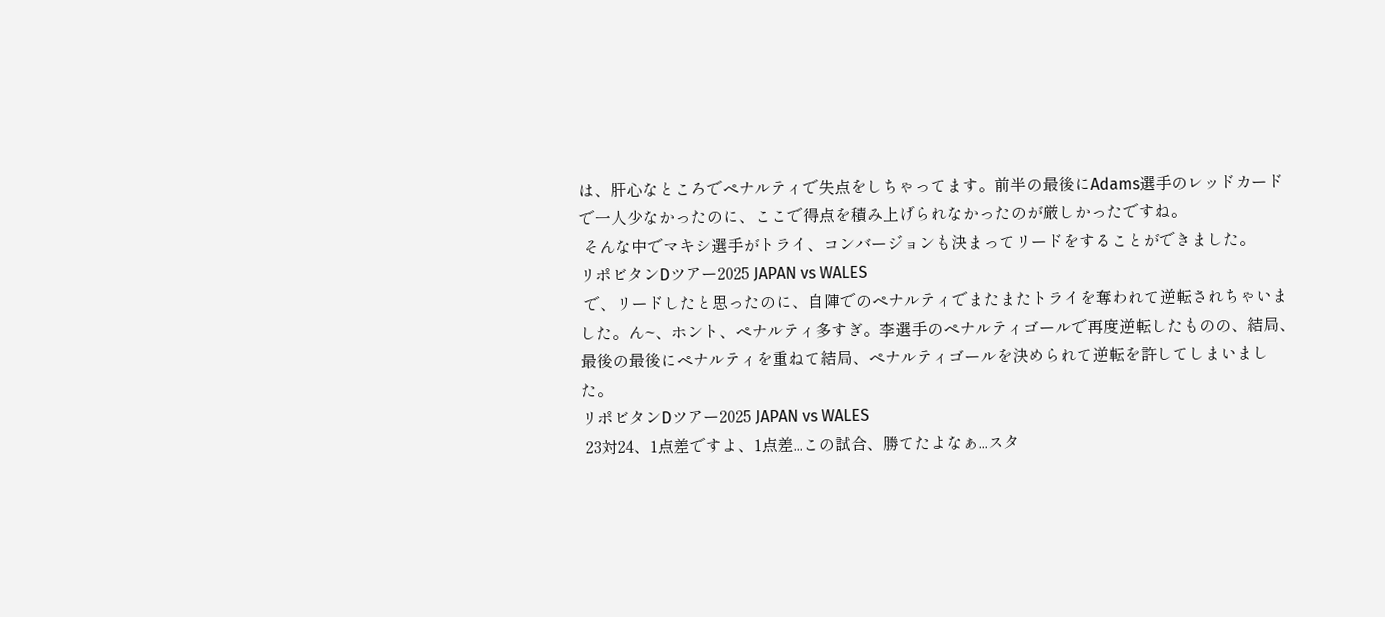は、肝心なところでペナルティで失点をしちゃってます。前半の最後にAdams選手のレッドカードで一人少なかったのに、ここで得点を積み上げられなかったのが厳しかったですね。
 そんな中でマキシ選手がトライ、コンバージョンも決まってリードをすることができました。
リポビタンDツアー2025 JAPAN vs WALES
 で、リードしたと思ったのに、自陣でのペナルティでまたまたトライを奪われて逆転されちゃいました。ん~、ホント、ペナルティ多すぎ。李選手のペナルティゴールで再度逆転したものの、結局、最後の最後にペナルティを重ねて結局、ペナルティゴールを決められて逆転を許してしまいました。
リポビタンDツアー2025 JAPAN vs WALES
 23対24、1点差ですよ、1点差...この試合、勝てたよなぁ...スタ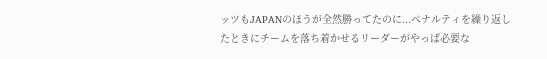ッツもJAPANのほうが全然勝ってたのに...ペナルティを繰り返したときにチームを落ち着かせるリーダーがやっぱ必要な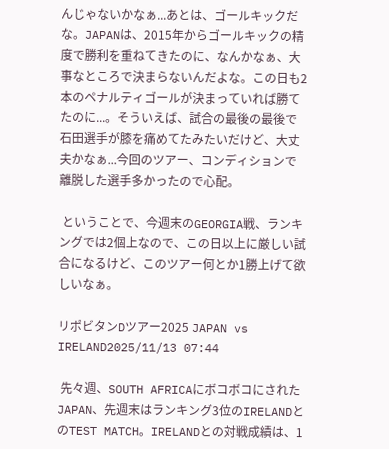んじゃないかなぁ...あとは、ゴールキックだな。JAPANは、2015年からゴールキックの精度で勝利を重ねてきたのに、なんかなぁ、大事なところで決まらないんだよな。この日も2本のペナルティゴールが決まっていれば勝てたのに...。そういえば、試合の最後の最後で石田選手が膝を痛めてたみたいだけど、大丈夫かなぁ...今回のツアー、コンディションで離脱した選手多かったので心配。

 ということで、今週末のGEORGIA戦、ランキングでは2個上なので、この日以上に厳しい試合になるけど、このツアー何とか1勝上げて欲しいなぁ。

リポビタンDツアー2025 JAPAN vs IRELAND2025/11/13 07:44

 先々週、SOUTH AFRICAにボコボコにされたJAPAN、先週末はランキング3位のIRELANDとのTEST MATCH。IRELANDとの対戦成績は、1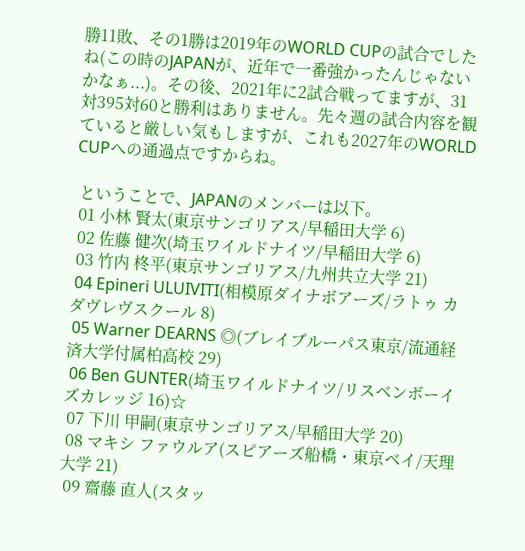勝11敗、その1勝は2019年のWORLD CUPの試合でしたね(この時のJAPANが、近年で一番強かったんじゃないかなぁ...)。その後、2021年に2試合戦ってますが、31対395対60と勝利はありません。先々週の試合内容を観ていると厳しい気もしますが、これも2027年のWORLD CUPへの通過点ですからね。

 ということで、JAPANのメンバーは以下。
 01 小林 賢太(東京サンゴリアス/早稲田大学 6)
 02 佐藤 健次(埼玉ワイルドナイツ/早稲田大学 6)
 03 竹内 柊平(東京サンゴリアス/九州共立大学 21)
 04 Epineri ULUIVITI(相模原ダイナボアーズ/ラトゥ カダヴレヴスクール 8)
 05 Warner DEARNS ◎(ブレイブルーパス東京/流通経済大学付属柏高校 29)
 06 Ben GUNTER(埼玉ワイルドナイツ/リスベンボーイズカレッジ 16)☆
 07 下川 甲嗣(東京サンゴリアス/早稲田大学 20)
 08 マキシ ファウルア(スピアーズ船橋・東京ベイ/天理大学 21)
 09 齋藤 直人(スタッ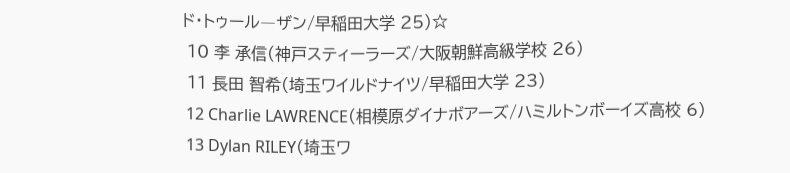ド・トゥール―ザン/早稲田大学 25)☆
 10 李 承信(神戸スティーラーズ/大阪朝鮮高級学校 26)
 11 長田 智希(埼玉ワイルドナイツ/早稲田大学 23)
 12 Charlie LAWRENCE(相模原ダイナボアーズ/ハミルトンボーイズ高校 6)
 13 Dylan RILEY(埼玉ワ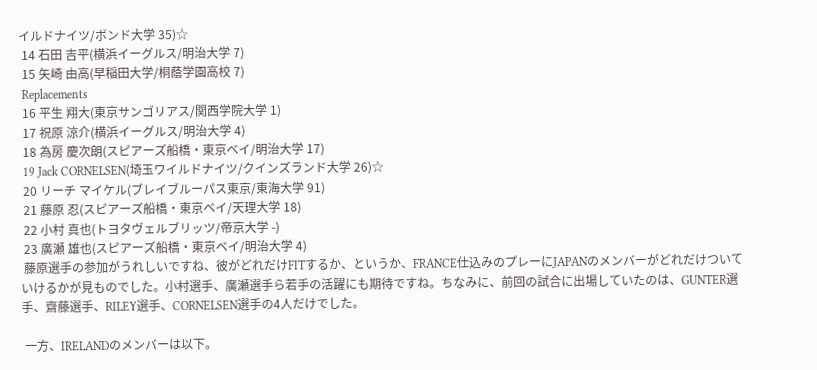イルドナイツ/ボンド大学 35)☆
 14 石田 吉平(横浜イーグルス/明治大学 7)
 15 矢崎 由高(早稲田大学/桐蔭学園高校 7)
 Replacements
 16 平生 翔大(東京サンゴリアス/関西学院大学 1)
 17 祝原 涼介(横浜イーグルス/明治大学 4)
 18 為房 慶次朗(スピアーズ船橋・東京ベイ/明治大学 17)
 19 Jack CORNELSEN(埼玉ワイルドナイツ/クインズランド大学 26)☆
 20 リーチ マイケル(ブレイブルーパス東京/東海大学 91)
 21 藤原 忍(スピアーズ船橋・東京ベイ/天理大学 18)
 22 小村 真也(トヨタヴェルブリッツ/帝京大学 -)
 23 廣瀬 雄也(スピアーズ船橋・東京ベイ/明治大学 4)
 藤原選手の参加がうれしいですね、彼がどれだけFITするか、というか、FRANCE仕込みのプレーにJAPANのメンバーがどれだけついていけるかが見ものでした。小村選手、廣瀬選手ら若手の活躍にも期待ですね。ちなみに、前回の試合に出場していたのは、GUNTER選手、齋藤選手、RILEY選手、CORNELSEN選手の4人だけでした。

 一方、IRELANDのメンバーは以下。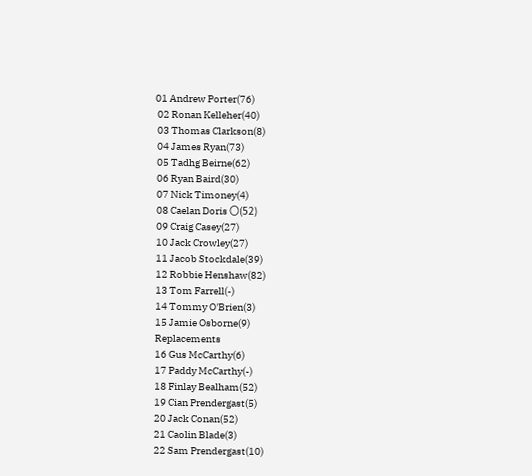01 Andrew Porter(76)
 02 Ronan Kelleher(40)
 03 Thomas Clarkson(8)
 04 James Ryan(73)
 05 Tadhg Beirne(62)
 06 Ryan Baird(30)
 07 Nick Timoney(4)
 08 Caelan Doris 〇(52)
 09 Craig Casey(27)
 10 Jack Crowley(27)
 11 Jacob Stockdale(39)
 12 Robbie Henshaw(82)
 13 Tom Farrell(-)
 14 Tommy O'Brien(3)
 15 Jamie Osborne(9)
 Replacements
 16 Gus McCarthy(6)
 17 Paddy McCarthy(-)
 18 Finlay Bealham(52)
 19 Cian Prendergast(5)
 20 Jack Conan(52)
 21 Caolin Blade(3)
 22 Sam Prendergast(10)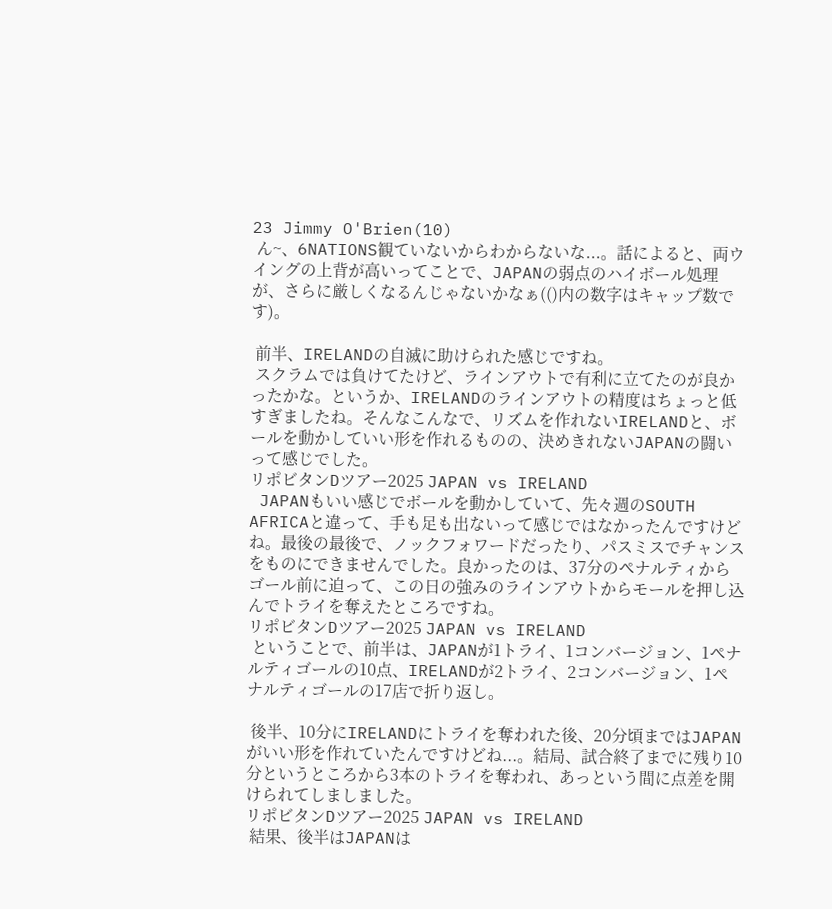23 Jimmy O'Brien(10)
 ん~、6NATIONS観ていないからわからないな...。話によると、両ウイングの上背が高いってことで、JAPANの弱点のハイボール処理が、さらに厳しくなるんじゃないかなぁ(()内の数字はキャップ数です)。

 前半、IRELANDの自滅に助けられた感じですね。
 スクラムでは負けてたけど、ラインアウトで有利に立てたのが良かったかな。というか、IRELANDのラインアウトの精度はちょっと低すぎましたね。そんなこんなで、リズムを作れないIRELANDと、ボールを動かしていい形を作れるものの、決めきれないJAPANの闘いって感じでした。
リポビタンDツアー2025 JAPAN vs IRELAND
 JAPANもいい感じでボールを動かしていて、先々週のSOUTH AFRICAと違って、手も足も出ないって感じではなかったんですけどね。最後の最後で、ノックフォワードだったり、パスミスでチャンスをものにできませんでした。良かったのは、37分のペナルティからゴール前に迫って、この日の強みのラインアウトからモールを押し込んでトライを奪えたところですね。
リポビタンDツアー2025 JAPAN vs IRELAND
 ということで、前半は、JAPANが1トライ、1コンバージョン、1ペナルティゴールの10点、IRELANDが2トライ、2コンバージョン、1ペナルティゴールの17店で折り返し。

 後半、10分にIRELANDにトライを奪われた後、20分頃まではJAPANがいい形を作れていたんですけどね...。結局、試合終了までに残り10分というところから3本のトライを奪われ、あっという間に点差を開けられてしましました。
リポビタンDツアー2025 JAPAN vs IRELAND
 結果、後半はJAPANは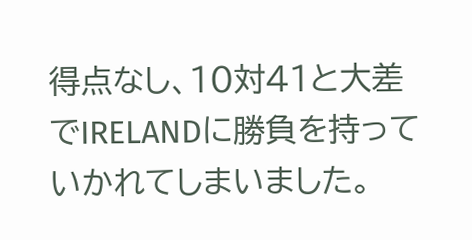得点なし、10対41と大差でIRELANDに勝負を持っていかれてしまいました。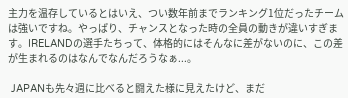主力を温存しているとはいえ、つい数年前までランキング1位だったチームは強いですね。やっぱり、チャンスとなった時の全員の動きが違いすぎます。IRELANDの選手たちって、体格的にはそんなに差がないのに、この差が生まれるのはなんでなんだろうなぁ...。

 JAPANも先々週に比べると闘えた様に見えたけど、まだ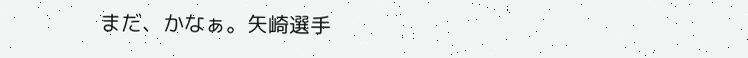まだ、かなぁ。矢崎選手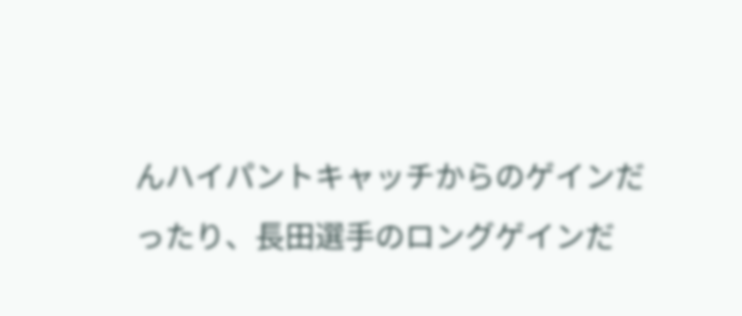んハイパントキャッチからのゲインだったり、長田選手のロングゲインだ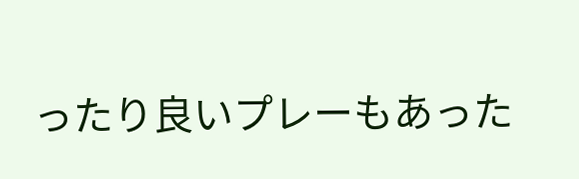ったり良いプレーもあった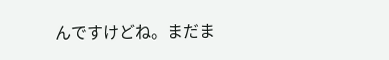んですけどね。まだま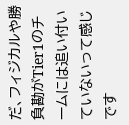だ、フィジカルや勝負勘がTier1のチームには追い付いていないって感じです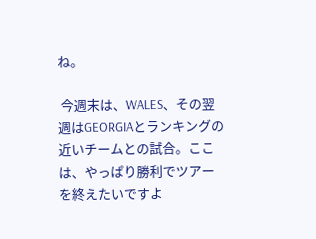ね。

 今週末は、WALES、その翌週はGEORGIAとランキングの近いチームとの試合。ここは、やっぱり勝利でツアーを終えたいですよ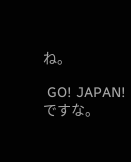ね。

 GO! JAPAN!ですな。